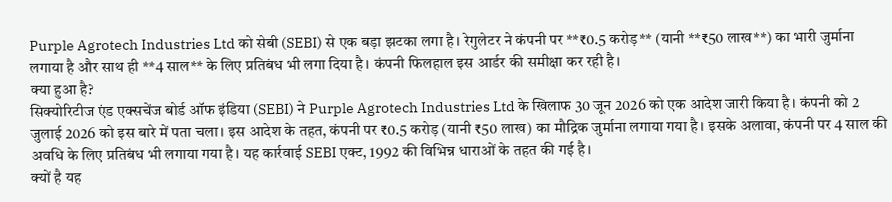Purple Agrotech Industries Ltd को सेबी (SEBI) से एक बड़ा झटका लगा है। रेगुलेटर ने कंपनी पर **₹0.5 करोड़** (यानी **₹50 लाख**) का भारी जुर्माना लगाया है और साथ ही **4 साल** के लिए प्रतिबंध भी लगा दिया है। कंपनी फिलहाल इस आर्डर की समीक्षा कर रही है।
क्या हुआ है?
सिक्योरिटीज एंड एक्सचेंज बोर्ड ऑफ इंडिया (SEBI) ने Purple Agrotech Industries Ltd के खिलाफ 30 जून 2026 को एक आदेश जारी किया है। कंपनी को 2 जुलाई 2026 को इस बारे में पता चला। इस आदेश के तहत, कंपनी पर ₹0.5 करोड़ (यानी ₹50 लाख) का मौद्रिक जुर्माना लगाया गया है। इसके अलावा, कंपनी पर 4 साल की अवधि के लिए प्रतिबंध भी लगाया गया है। यह कार्रवाई SEBI एक्ट, 1992 की विभिन्न धाराओं के तहत की गई है।
क्यों है यह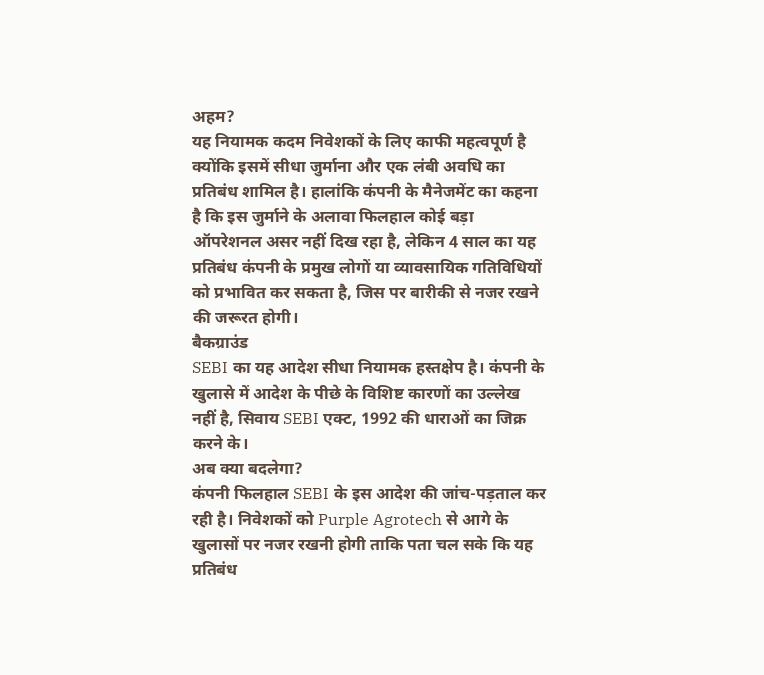अहम?
यह नियामक कदम निवेशकों के लिए काफी महत्वपूर्ण है क्योंकि इसमें सीधा जुर्माना और एक लंबी अवधि का प्रतिबंध शामिल है। हालांकि कंपनी के मैनेजमेंट का कहना है कि इस जुर्माने के अलावा फिलहाल कोई बड़ा ऑपरेशनल असर नहीं दिख रहा है, लेकिन 4 साल का यह प्रतिबंध कंपनी के प्रमुख लोगों या व्यावसायिक गतिविधियों को प्रभावित कर सकता है, जिस पर बारीकी से नजर रखने की जरूरत होगी।
बैकग्राउंड
SEBI का यह आदेश सीधा नियामक हस्तक्षेप है। कंपनी के खुलासे में आदेश के पीछे के विशिष्ट कारणों का उल्लेख नहीं है, सिवाय SEBI एक्ट, 1992 की धाराओं का जिक्र करने के।
अब क्या बदलेगा?
कंपनी फिलहाल SEBI के इस आदेश की जांच-पड़ताल कर रही है। निवेशकों को Purple Agrotech से आगे के खुलासों पर नजर रखनी होगी ताकि पता चल सके कि यह प्रतिबंध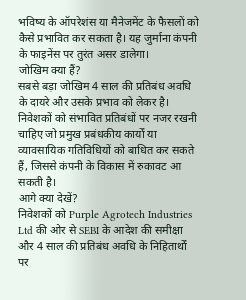भविष्य के ऑपरेशंस या मैनेजमेंट के फैसलों को कैसे प्रभावित कर सकता है। यह जुर्माना कंपनी के फाइनेंस पर तुरंत असर डालेगा।
जोखिम क्या हैं?
सबसे बड़ा जोखिम 4 साल की प्रतिबंध अवधि के दायरे और उसके प्रभाव को लेकर है। निवेशकों को संभावित प्रतिबंधों पर नजर रखनी चाहिए जो प्रमुख प्रबंधकीय कार्यों या व्यावसायिक गतिविधियों को बाधित कर सकते हैं, जिससे कंपनी के विकास में रुकावट आ सकती है।
आगे क्या देखें?
निवेशकों को Purple Agrotech Industries Ltd की ओर से SEBI के आदेश की समीक्षा और 4 साल की प्रतिबंध अवधि के निहितार्थों पर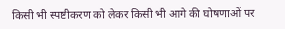किसी भी स्पष्टीकरण को लेकर किसी भी आगे की घोषणाओं पर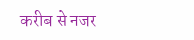करीब से नजर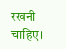रखनी चाहिए।